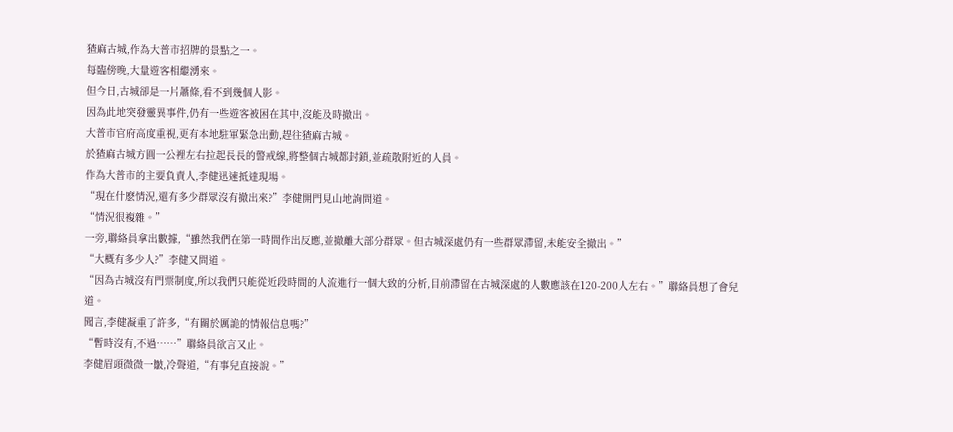猹麻古城,作為大普市招牌的景點之一。
每臨傍晚,大量遊客相繼湧來。
但今日,古城卻是一片蕭條,看不到幾個人影。
因為此地突發靈異事件,仍有一些遊客被困在其中,沒能及時撤出。
大普市官府高度重視,更有本地駐軍緊急出動,趕往猹麻古城。
於猹麻古城方圓一公裡左右拉起長長的警戒線,將整個古城都封鎖,並疏散附近的人員。
作為大普市的主要負責人,李健迅速抵達現場。
“現在什麽情況,還有多少群眾沒有撤出來?”李健開門見山地詢問道。
“情況很複雜。”
一旁,聯絡員拿出數據,“雖然我們在第一時間作出反應,並撤離大部分群眾。但古城深處仍有一些群眾滯留,未能安全撤出。”
“大概有多少人?”李健又問道。
“因為古城沒有門票制度,所以我們只能從近段時間的人流進行一個大致的分析,目前滯留在古城深處的人數應該在120-200人左右。”聯絡員想了會兒道。
聞言,李健凝重了許多,“有關於厲詭的情報信息嗎?”
“暫時沒有,不過……”聯絡員欲言又止。
李健眉頭微微一皺,冷聲道,“有事兒直接說。”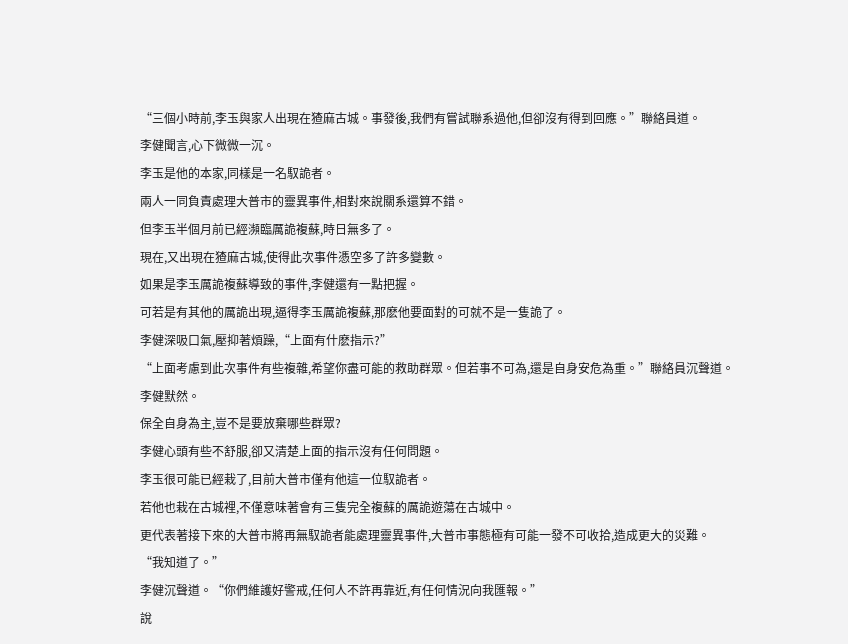“三個小時前,李玉與家人出現在猹麻古城。事發後,我們有嘗試聯系過他,但卻沒有得到回應。”聯絡員道。
李健聞言,心下微微一沉。
李玉是他的本家,同樣是一名馭詭者。
兩人一同負責處理大普市的靈異事件,相對來說關系還算不錯。
但李玉半個月前已經瀕臨厲詭複蘇,時日無多了。
現在,又出現在猹麻古城,使得此次事件憑空多了許多變數。
如果是李玉厲詭複蘇導致的事件,李健還有一點把握。
可若是有其他的厲詭出現,逼得李玉厲詭複蘇,那麽他要面對的可就不是一隻詭了。
李健深吸口氣,壓抑著煩躁,“上面有什麽指示?”
“上面考慮到此次事件有些複雜,希望你盡可能的救助群眾。但若事不可為,還是自身安危為重。”聯絡員沉聲道。
李健默然。
保全自身為主,豈不是要放棄哪些群眾?
李健心頭有些不舒服,卻又清楚上面的指示沒有任何問題。
李玉很可能已經栽了,目前大普市僅有他這一位馭詭者。
若他也栽在古城裡,不僅意味著會有三隻完全複蘇的厲詭遊蕩在古城中。
更代表著接下來的大普市將再無馭詭者能處理靈異事件,大普市事態極有可能一發不可收拾,造成更大的災難。
“我知道了。”
李健沉聲道。“你們維護好警戒,任何人不許再靠近,有任何情況向我匯報。”
說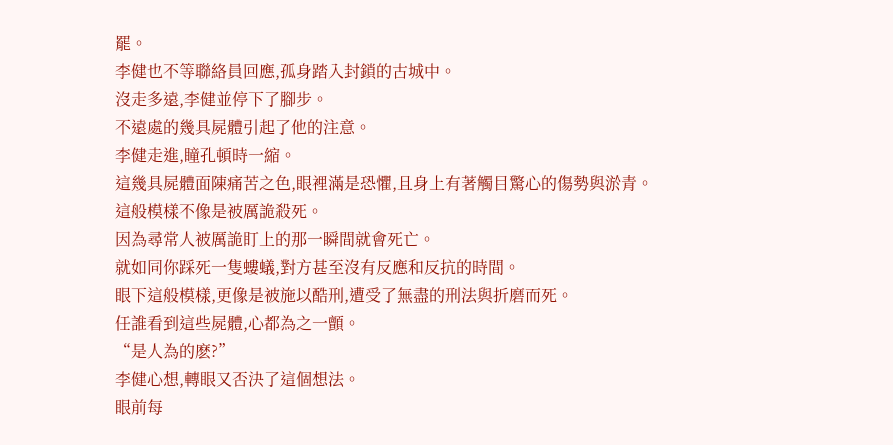罷。
李健也不等聯絡員回應,孤身踏入封鎖的古城中。
沒走多遠,李健並停下了腳步。
不遠處的幾具屍體引起了他的注意。
李健走進,瞳孔頓時一縮。
這幾具屍體面陳痛苦之色,眼裡滿是恐懼,且身上有著觸目驚心的傷勢與淤青。
這般模樣不像是被厲詭殺死。
因為尋常人被厲詭盯上的那一瞬間就會死亡。
就如同你踩死一隻螻蟻,對方甚至沒有反應和反抗的時間。
眼下這般模樣,更像是被施以酷刑,遭受了無盡的刑法與折磨而死。
任誰看到這些屍體,心都為之一顫。
“是人為的麽?”
李健心想,轉眼又否決了這個想法。
眼前每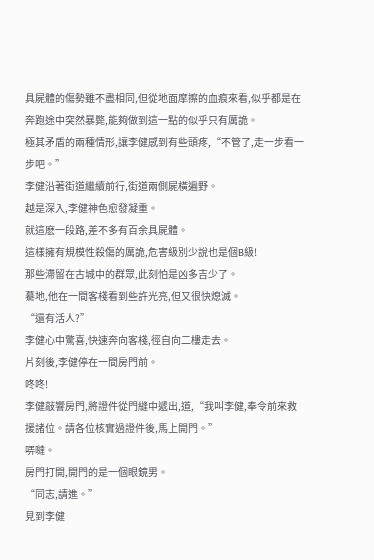具屍體的傷勢雖不盡相同,但從地面摩擦的血痕來看,似乎都是在奔跑途中突然暴斃,能夠做到這一點的似乎只有厲詭。
極其矛盾的兩種情形,讓李健感到有些頭疼,“不管了,走一步看一步吧。”
李健沿著街道繼續前行,街道兩側屍橫遍野。
越是深入,李健神色愈發凝重。
就這麽一段路,差不多有百余具屍體。
這樣擁有規模性殺傷的厲詭,危害級別少說也是個B級!
那些滯留在古城中的群眾,此刻怕是凶多吉少了。
驀地,他在一間客棧看到些許光亮,但又很快熄滅。
“還有活人?”
李健心中驚喜,快速奔向客棧,徑自向二樓走去。
片刻後,李健停在一間房門前。
咚咚!
李健敲響房門,將證件從門縫中遞出,道,“我叫李健,奉令前來救援諸位。請各位核實過證件後,馬上開門。”
哢噠。
房門打開,開門的是一個眼鏡男。
“同志,請進。”
見到李健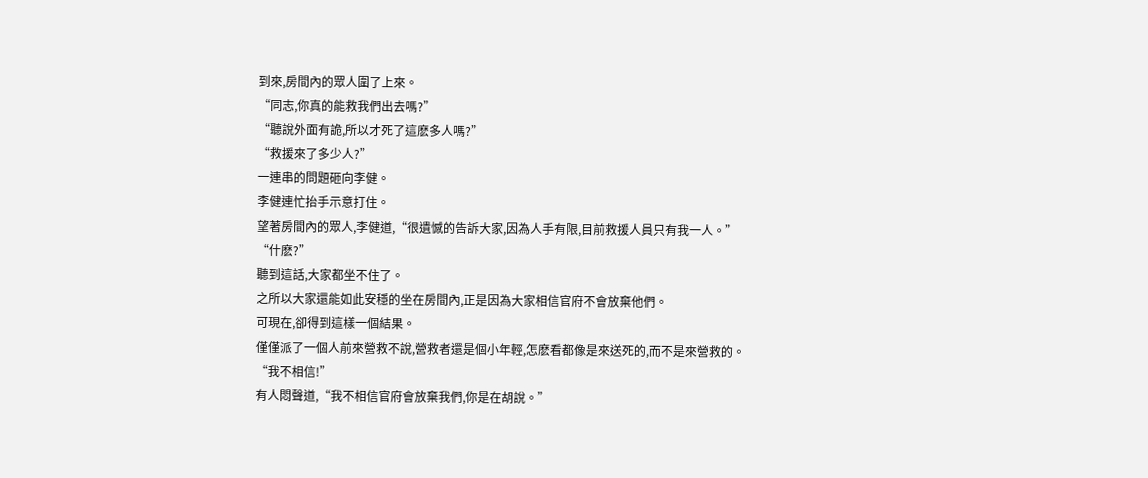到來,房間內的眾人圍了上來。
“同志,你真的能救我們出去嗎?”
“聽說外面有詭,所以才死了這麽多人嗎?”
“救援來了多少人?”
一連串的問題砸向李健。
李健連忙抬手示意打住。
望著房間內的眾人,李健道,“很遺憾的告訴大家,因為人手有限,目前救援人員只有我一人。”
“什麽?”
聽到這話,大家都坐不住了。
之所以大家還能如此安穩的坐在房間內,正是因為大家相信官府不會放棄他們。
可現在,卻得到這樣一個結果。
僅僅派了一個人前來營救不說,營救者還是個小年輕,怎麽看都像是來送死的,而不是來營救的。
“我不相信!”
有人悶聲道,“我不相信官府會放棄我們,你是在胡說。”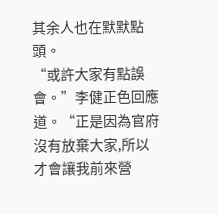其余人也在默默點頭。
“或許大家有點誤會。”李健正色回應道。“正是因為官府沒有放棄大家,所以才會讓我前來營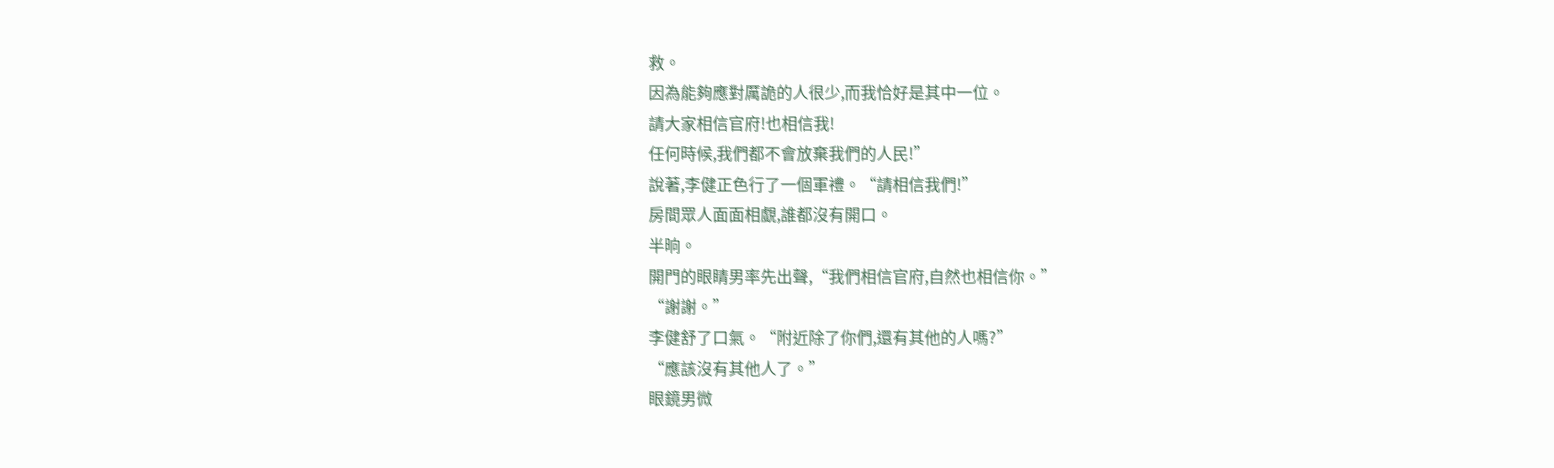救。
因為能夠應對厲詭的人很少,而我恰好是其中一位。
請大家相信官府!也相信我!
任何時候,我們都不會放棄我們的人民!”
說著,李健正色行了一個軍禮。“請相信我們!”
房間眾人面面相覷,誰都沒有開口。
半晌。
開門的眼睛男率先出聲,“我們相信官府,自然也相信你。”
“謝謝。”
李健舒了口氣。“附近除了你們,還有其他的人嗎?”
“應該沒有其他人了。”
眼鏡男微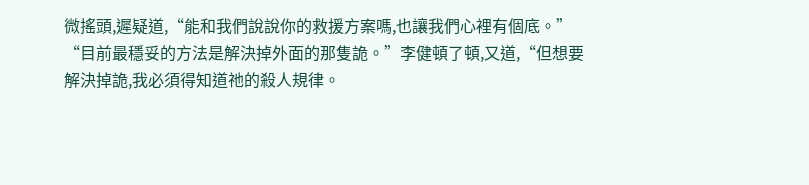微搖頭,遲疑道,“能和我們說說你的救援方案嗎,也讓我們心裡有個底。”
“目前最穩妥的方法是解決掉外面的那隻詭。”李健頓了頓,又道,“但想要解決掉詭,我必須得知道祂的殺人規律。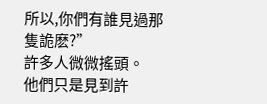所以,你們有誰見過那隻詭麽?”
許多人微微搖頭。
他們只是見到許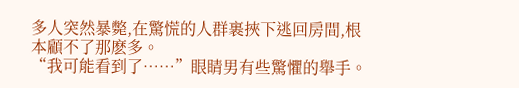多人突然暴斃,在驚慌的人群裹挾下逃回房間,根本顧不了那麽多。
“我可能看到了……”眼睛男有些驚懼的舉手。